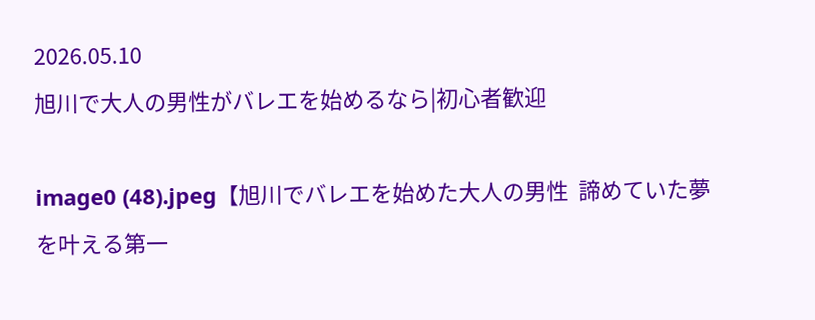2026.05.10
旭川で大人の男性がバレエを始めるなら|初心者歓迎

image0 (48).jpeg【旭川でバレエを始めた大人の男性  諦めていた夢を叶える第一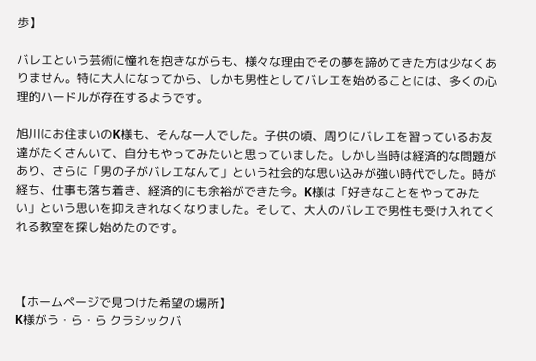歩】

バレエという芸術に憧れを抱きながらも、様々な理由でその夢を諦めてきた方は少なくありません。特に大人になってから、しかも男性としてバレエを始めることには、多くの心理的ハードルが存在するようです。

旭川にお住まいのK様も、そんな一人でした。子供の頃、周りにバレエを習っているお友達がたくさんいて、自分もやってみたいと思っていました。しかし当時は経済的な問題があり、さらに「男の子がバレエなんて」という社会的な思い込みが強い時代でした。時が経ち、仕事も落ち着き、経済的にも余裕ができた今。K様は「好きなことをやってみたい」という思いを抑えきれなくなりました。そして、大人のバレエで男性も受け入れてくれる教室を探し始めたのです。



【ホームページで見つけた希望の場所】
K様がう・ら・ら クラシックバ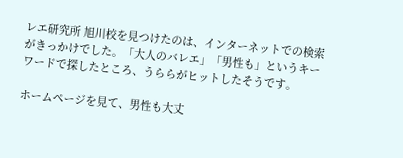レエ研究所 旭川校を見つけたのは、インターネットでの検索がきっかけでした。「大人のバレエ」「男性も」というキーワードで探したところ、うららがヒットしたそうです。

ホームページを見て、男性も大丈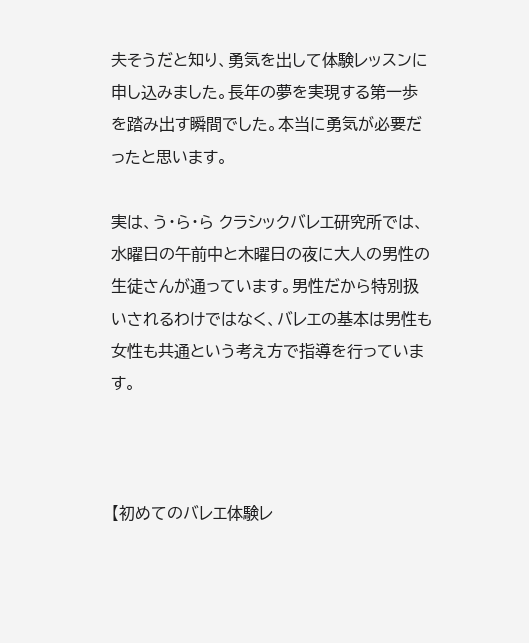夫そうだと知り、勇気を出して体験レッスンに申し込みました。長年の夢を実現する第一歩を踏み出す瞬間でした。本当に勇気が必要だったと思います。

実は、う・ら・ら クラシックバレエ研究所では、水曜日の午前中と木曜日の夜に大人の男性の生徒さんが通っています。男性だから特別扱いされるわけではなく、バレエの基本は男性も女性も共通という考え方で指導を行っています。



【初めてのバレエ体験レ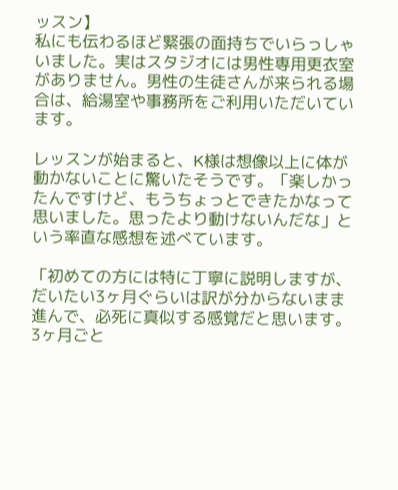ッスン】
私にも伝わるほど緊張の面持ちでいらっしゃいました。実はスタジオには男性専用更衣室がありません。男性の生徒さんが来られる場合は、給湯室や事務所をご利用いただいています。

レッスンが始まると、K様は想像以上に体が動かないことに驚いたそうです。「楽しかったんですけど、もうちょっとできたかなって思いました。思ったより動けないんだな」という率直な感想を述べています。

「初めての方には特に丁寧に説明しますが、だいたい3ヶ月ぐらいは訳が分からないまま進んで、必死に真似する感覚だと思います。3ヶ月ごと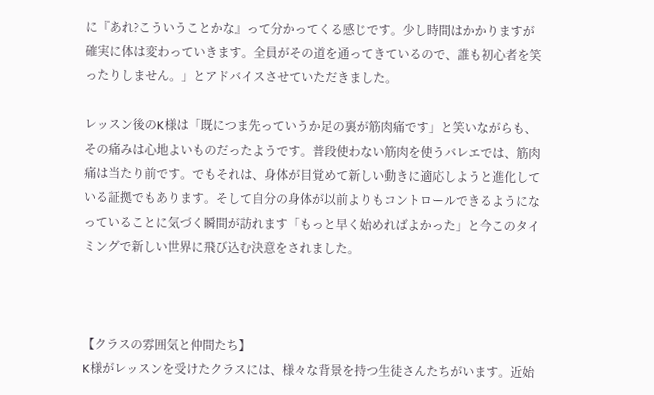に『あれ?こういうことかな』って分かってくる感じです。少し時間はかかりますが確実に体は変わっていきます。全員がその道を通ってきているので、誰も初心者を笑ったりしません。」とアドバイスさせていただきました。

レッスン後のK様は「既につま先っていうか足の裏が筋肉痛です」と笑いながらも、その痛みは心地よいものだったようです。普段使わない筋肉を使うバレエでは、筋肉痛は当たり前です。でもそれは、身体が目覚めて新しい動きに適応しようと進化している証拠でもあります。そして自分の身体が以前よりもコントロールできるようになっていることに気づく瞬間が訪れます「もっと早く始めればよかった」と今このタイミングで新しい世界に飛び込む決意をされました。



【クラスの雰囲気と仲間たち】
K様がレッスンを受けたクラスには、様々な背景を持つ生徒さんたちがいます。近始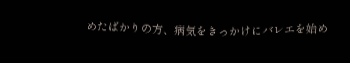めたばかりの方、病気をきっかけにバレエを始め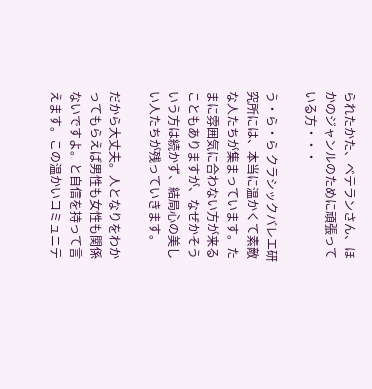られたかた、ベテランさん、ほかのジャンルのために頑張っている方・・・

う・ら・ら クラシックバレエ研究所には、本当に温かくて素敵な人たちが集まっています。たまに雰囲気に合わない方が来ることもありますが、なぜかそういう方は続かず、結局心の美しい人たちが残っていきます。

だから大丈夫。人となりをわかってもらえば男性も女性も関係ないですよ。と自信を持って言えます。この温かいコミュニテ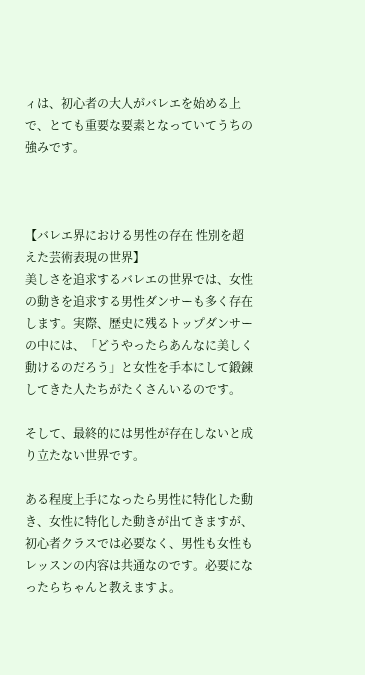ィは、初心者の大人がバレエを始める上で、とても重要な要素となっていてうちの強みです。



【バレエ界における男性の存在 性別を超えた芸術表現の世界】
美しさを追求するバレエの世界では、女性の動きを追求する男性ダンサーも多く存在します。実際、歴史に残るトップダンサーの中には、「どうやったらあんなに美しく動けるのだろう」と女性を手本にして鍛錬してきた人たちがたくさんいるのです。

そして、最終的には男性が存在しないと成り立たない世界です。

ある程度上手になったら男性に特化した動き、女性に特化した動きが出てきますが、初心者クラスでは必要なく、男性も女性もレッスンの内容は共通なのです。必要になったらちゃんと教えますよ。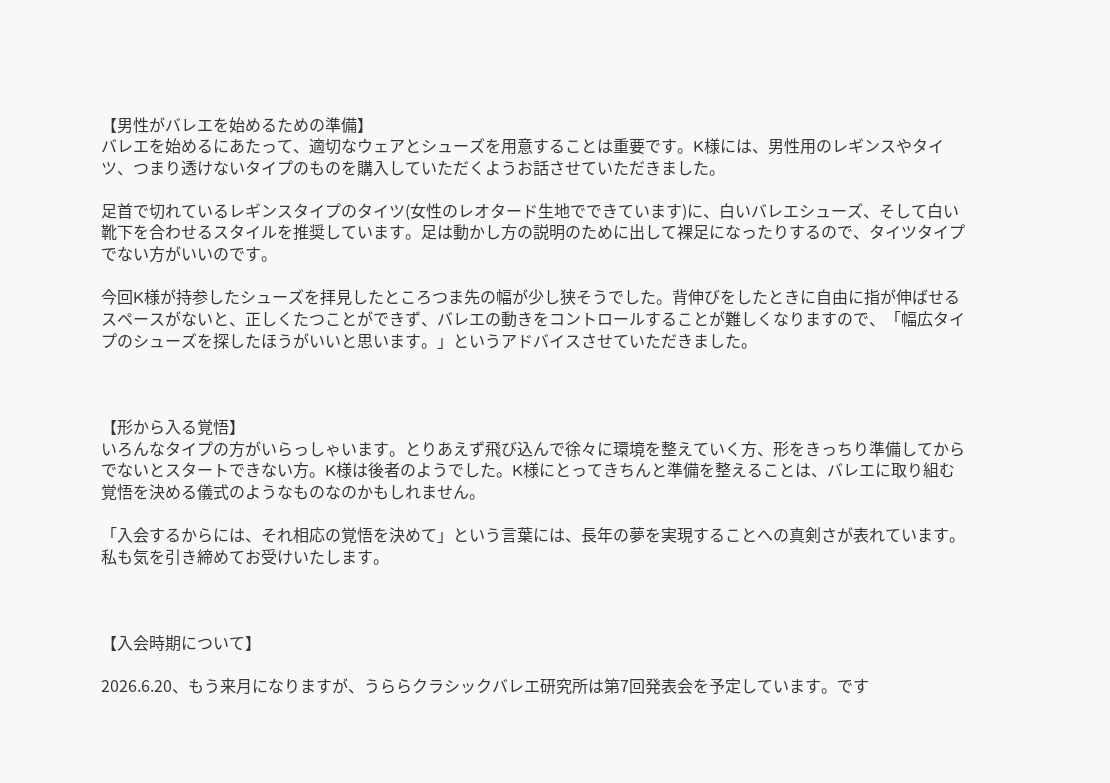【男性がバレエを始めるための準備】
バレエを始めるにあたって、適切なウェアとシューズを用意することは重要です。K様には、男性用のレギンスやタイツ、つまり透けないタイプのものを購入していただくようお話させていただきました。

足首で切れているレギンスタイプのタイツ(女性のレオタード生地でできています)に、白いバレエシューズ、そして白い靴下を合わせるスタイルを推奨しています。足は動かし方の説明のために出して裸足になったりするので、タイツタイプでない方がいいのです。

今回K様が持参したシューズを拝見したところつま先の幅が少し狭そうでした。背伸びをしたときに自由に指が伸ばせるスペースがないと、正しくたつことができず、バレエの動きをコントロールすることが難しくなりますので、「幅広タイプのシューズを探したほうがいいと思います。」というアドバイスさせていただきました。



【形から入る覚悟】
いろんなタイプの方がいらっしゃいます。とりあえず飛び込んで徐々に環境を整えていく方、形をきっちり準備してからでないとスタートできない方。K様は後者のようでした。K様にとってきちんと準備を整えることは、バレエに取り組む覚悟を決める儀式のようなものなのかもしれません。

「入会するからには、それ相応の覚悟を決めて」という言葉には、長年の夢を実現することへの真剣さが表れています。私も気を引き締めてお受けいたします。



【入会時期について】

2026.6.20、もう来月になりますが、うららクラシックバレエ研究所は第7回発表会を予定しています。です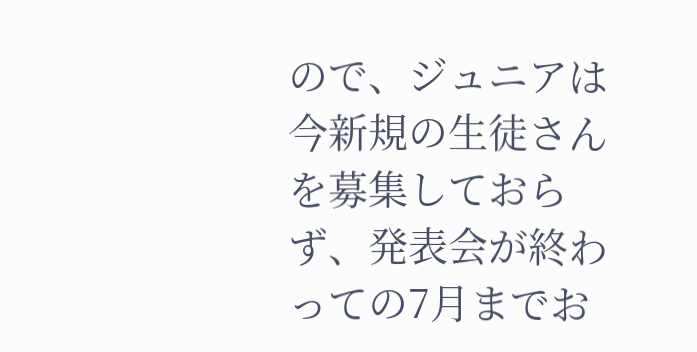ので、ジュニアは今新規の生徒さんを募集しておらず、発表会が終わっての7月までお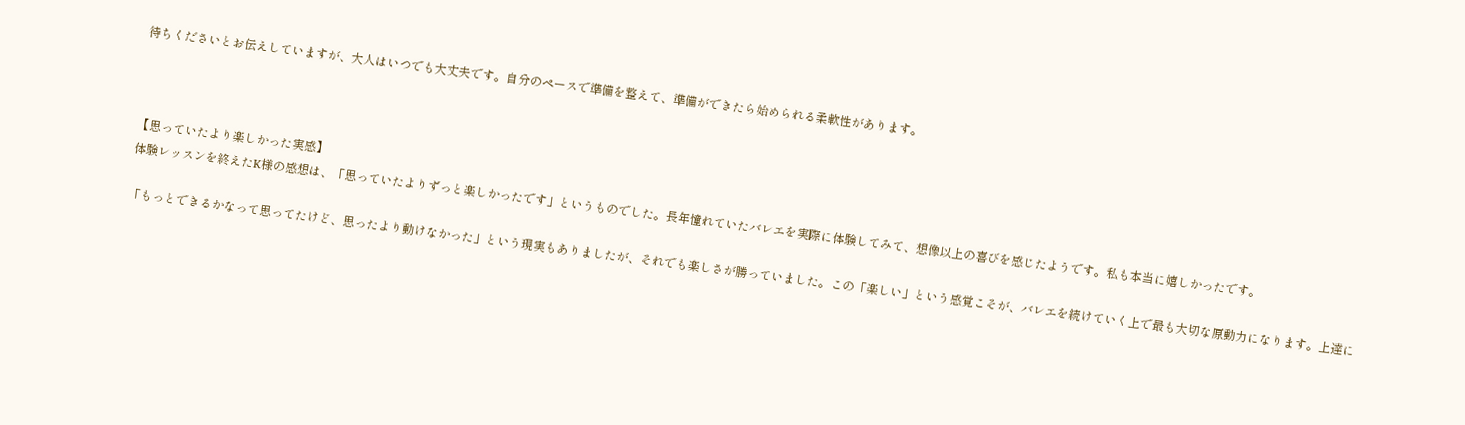待ちくださいとお伝えしていますが、大人はいつでも大丈夫です。自分のペースで準備を整えて、準備ができたら始められる柔軟性があります。



【思っていたより楽しかった実感】
体験レッスンを終えたK様の感想は、「思っていたよりずっと楽しかったです」というものでした。長年憧れていたバレエを実際に体験してみて、想像以上の喜びを感じたようです。私も本当に嬉しかったです。

「もっとできるかなって思ってたけど、思ったより動けなかった」という現実もありましたが、それでも楽しさが勝っていました。この「楽しい」という感覚こそが、バレエを続けていく上で最も大切な原動力になります。上達に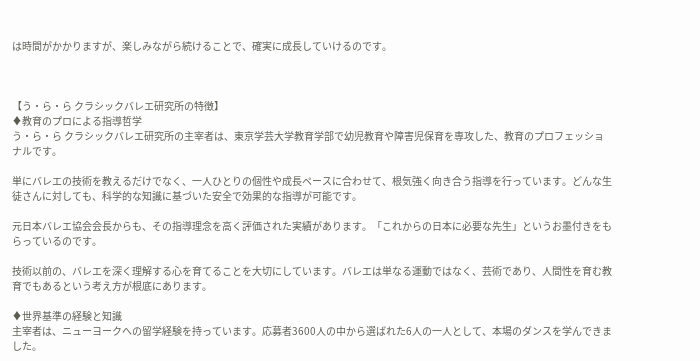は時間がかかりますが、楽しみながら続けることで、確実に成長していけるのです。



【う・ら・ら クラシックバレエ研究所の特徴】
♦教育のプロによる指導哲学
う・ら・ら クラシックバレエ研究所の主宰者は、東京学芸大学教育学部で幼児教育や障害児保育を専攻した、教育のプロフェッショナルです。

単にバレエの技術を教えるだけでなく、一人ひとりの個性や成長ペースに合わせて、根気強く向き合う指導を行っています。どんな生徒さんに対しても、科学的な知識に基づいた安全で効果的な指導が可能です。

元日本バレエ協会会長からも、その指導理念を高く評価された実績があります。「これからの日本に必要な先生」というお墨付きをもらっているのです。

技術以前の、バレエを深く理解する心を育てることを大切にしています。バレエは単なる運動ではなく、芸術であり、人間性を育む教育でもあるという考え方が根底にあります。

♦世界基準の経験と知識
主宰者は、ニューヨークへの留学経験を持っています。応募者3600人の中から選ばれた6人の一人として、本場のダンスを学んできました。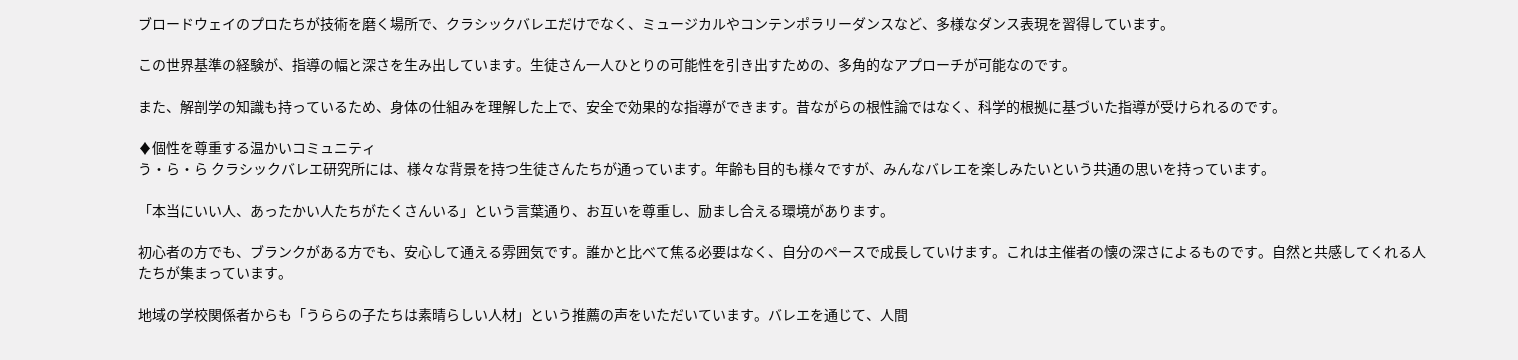ブロードウェイのプロたちが技術を磨く場所で、クラシックバレエだけでなく、ミュージカルやコンテンポラリーダンスなど、多様なダンス表現を習得しています。

この世界基準の経験が、指導の幅と深さを生み出しています。生徒さん一人ひとりの可能性を引き出すための、多角的なアプローチが可能なのです。

また、解剖学の知識も持っているため、身体の仕組みを理解した上で、安全で効果的な指導ができます。昔ながらの根性論ではなく、科学的根拠に基づいた指導が受けられるのです。

♦個性を尊重する温かいコミュニティ
う・ら・ら クラシックバレエ研究所には、様々な背景を持つ生徒さんたちが通っています。年齢も目的も様々ですが、みんなバレエを楽しみたいという共通の思いを持っています。

「本当にいい人、あったかい人たちがたくさんいる」という言葉通り、お互いを尊重し、励まし合える環境があります。

初心者の方でも、ブランクがある方でも、安心して通える雰囲気です。誰かと比べて焦る必要はなく、自分のペースで成長していけます。これは主催者の懐の深さによるものです。自然と共感してくれる人たちが集まっています。

地域の学校関係者からも「うららの子たちは素晴らしい人材」という推薦の声をいただいています。バレエを通じて、人間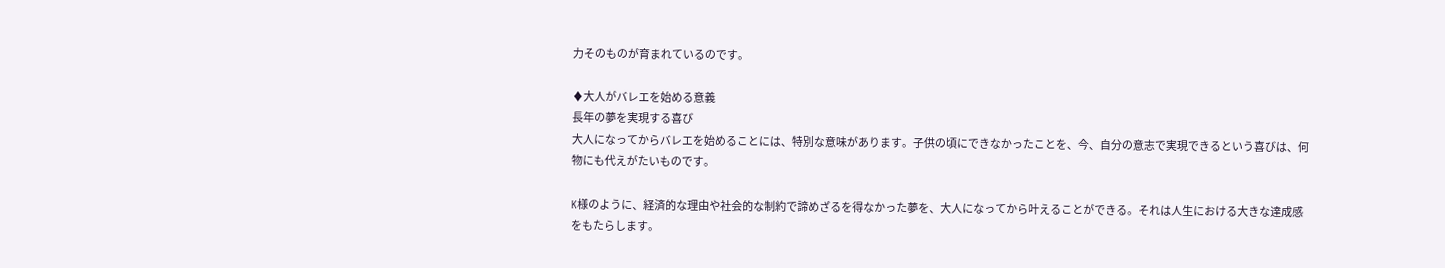力そのものが育まれているのです。

♦大人がバレエを始める意義
長年の夢を実現する喜び
大人になってからバレエを始めることには、特別な意味があります。子供の頃にできなかったことを、今、自分の意志で実現できるという喜びは、何物にも代えがたいものです。

K様のように、経済的な理由や社会的な制約で諦めざるを得なかった夢を、大人になってから叶えることができる。それは人生における大きな達成感をもたらします。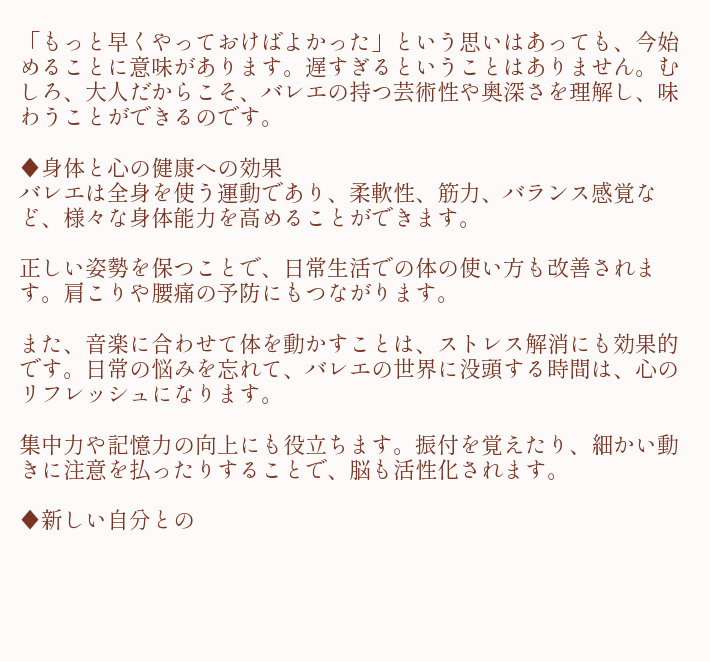「もっと早くやっておけばよかった」という思いはあっても、今始めることに意味があります。遅すぎるということはありません。むしろ、大人だからこそ、バレエの持つ芸術性や奥深さを理解し、味わうことができるのです。

♦身体と心の健康への効果
バレエは全身を使う運動であり、柔軟性、筋力、バランス感覚など、様々な身体能力を高めることができます。

正しい姿勢を保つことで、日常生活での体の使い方も改善されます。肩こりや腰痛の予防にもつながります。

また、音楽に合わせて体を動かすことは、ストレス解消にも効果的です。日常の悩みを忘れて、バレエの世界に没頭する時間は、心のリフレッシュになります。

集中力や記憶力の向上にも役立ちます。振付を覚えたり、細かい動きに注意を払ったりすることで、脳も活性化されます。

♦新しい自分との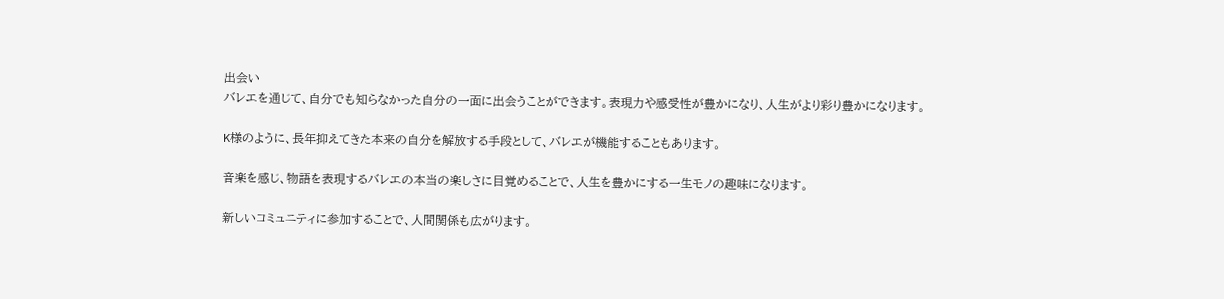出会い
バレエを通じて、自分でも知らなかった自分の一面に出会うことができます。表現力や感受性が豊かになり、人生がより彩り豊かになります。

K様のように、長年抑えてきた本来の自分を解放する手段として、バレエが機能することもあります。

音楽を感じ、物語を表現するバレエの本当の楽しさに目覚めることで、人生を豊かにする一生モノの趣味になります。

新しいコミュニティに参加することで、人間関係も広がります。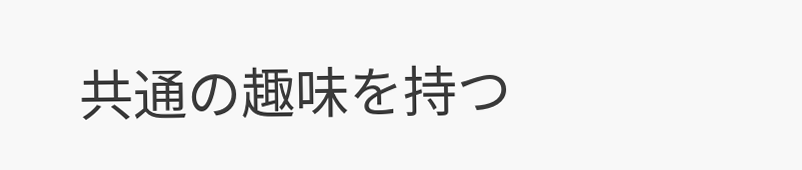共通の趣味を持つ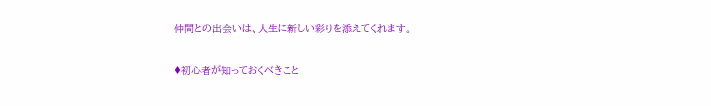仲間との出会いは、人生に新しい彩りを添えてくれます。

♦初心者が知っておくべきこと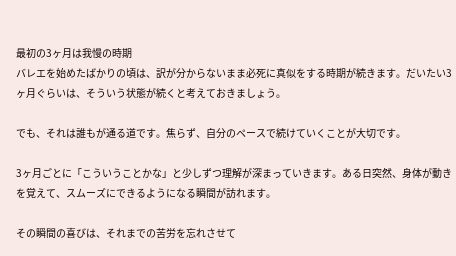最初の3ヶ月は我慢の時期
バレエを始めたばかりの頃は、訳が分からないまま必死に真似をする時期が続きます。だいたい3ヶ月ぐらいは、そういう状態が続くと考えておきましょう。

でも、それは誰もが通る道です。焦らず、自分のペースで続けていくことが大切です。

3ヶ月ごとに「こういうことかな」と少しずつ理解が深まっていきます。ある日突然、身体が動きを覚えて、スムーズにできるようになる瞬間が訪れます。

その瞬間の喜びは、それまでの苦労を忘れさせて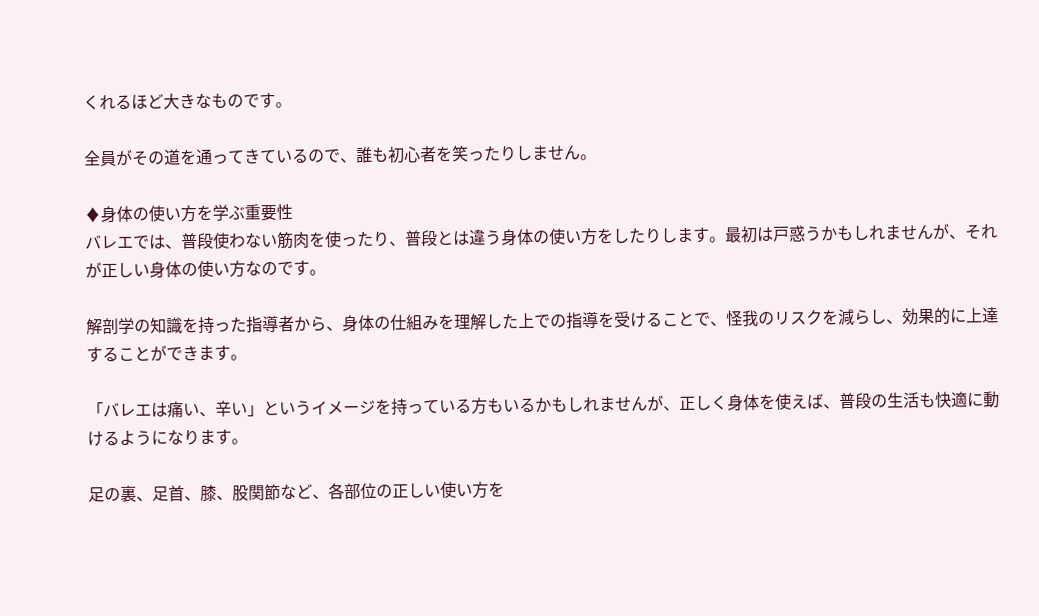くれるほど大きなものです。

全員がその道を通ってきているので、誰も初心者を笑ったりしません。

♦身体の使い方を学ぶ重要性
バレエでは、普段使わない筋肉を使ったり、普段とは違う身体の使い方をしたりします。最初は戸惑うかもしれませんが、それが正しい身体の使い方なのです。

解剖学の知識を持った指導者から、身体の仕組みを理解した上での指導を受けることで、怪我のリスクを減らし、効果的に上達することができます。

「バレエは痛い、辛い」というイメージを持っている方もいるかもしれませんが、正しく身体を使えば、普段の生活も快適に動けるようになります。

足の裏、足首、膝、股関節など、各部位の正しい使い方を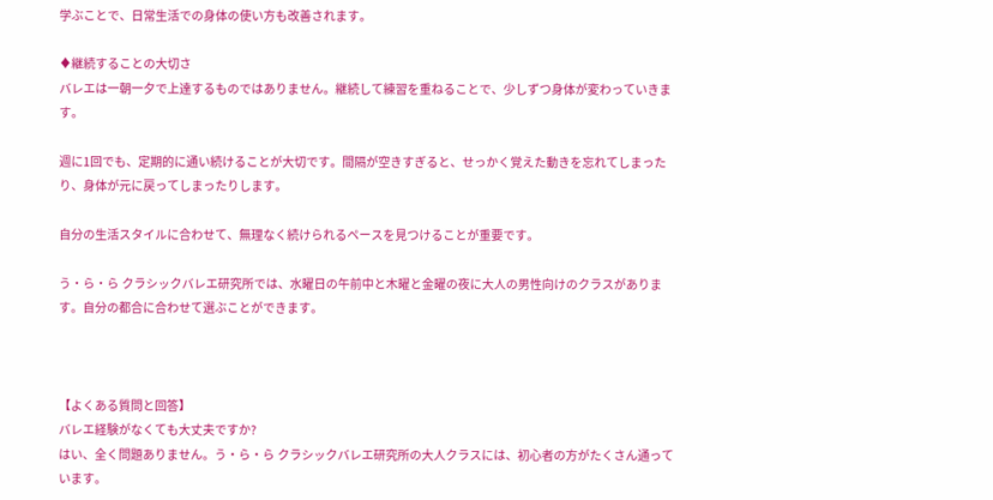学ぶことで、日常生活での身体の使い方も改善されます。

♦継続することの大切さ
バレエは一朝一夕で上達するものではありません。継続して練習を重ねることで、少しずつ身体が変わっていきます。

週に1回でも、定期的に通い続けることが大切です。間隔が空きすぎると、せっかく覚えた動きを忘れてしまったり、身体が元に戻ってしまったりします。

自分の生活スタイルに合わせて、無理なく続けられるペースを見つけることが重要です。

う・ら・ら クラシックバレエ研究所では、水曜日の午前中と木曜と金曜の夜に大人の男性向けのクラスがあります。自分の都合に合わせて選ぶことができます。



【よくある質問と回答】
バレエ経験がなくても大丈夫ですか?
はい、全く問題ありません。う・ら・ら クラシックバレエ研究所の大人クラスには、初心者の方がたくさん通っています。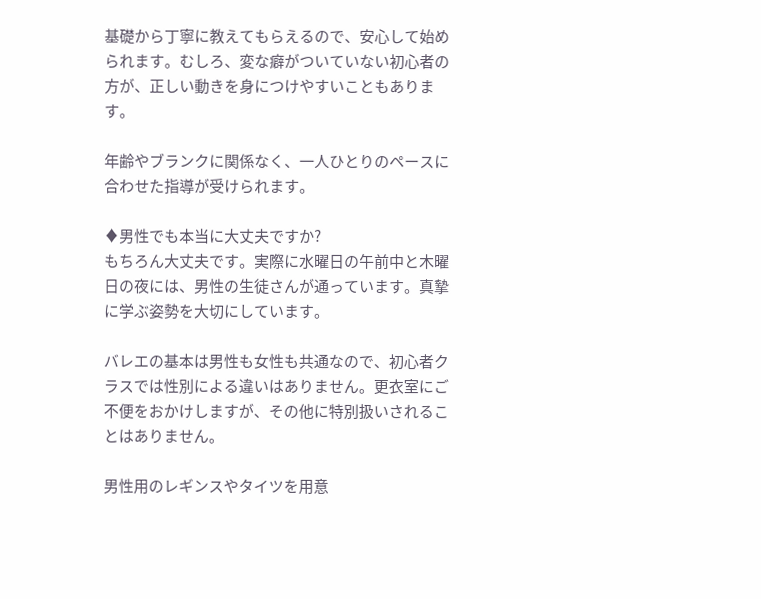基礎から丁寧に教えてもらえるので、安心して始められます。むしろ、変な癖がついていない初心者の方が、正しい動きを身につけやすいこともあります。

年齢やブランクに関係なく、一人ひとりのペースに合わせた指導が受けられます。

♦男性でも本当に大丈夫ですか?
もちろん大丈夫です。実際に水曜日の午前中と木曜日の夜には、男性の生徒さんが通っています。真摯に学ぶ姿勢を大切にしています。

バレエの基本は男性も女性も共通なので、初心者クラスでは性別による違いはありません。更衣室にご不便をおかけしますが、その他に特別扱いされることはありません。

男性用のレギンスやタイツを用意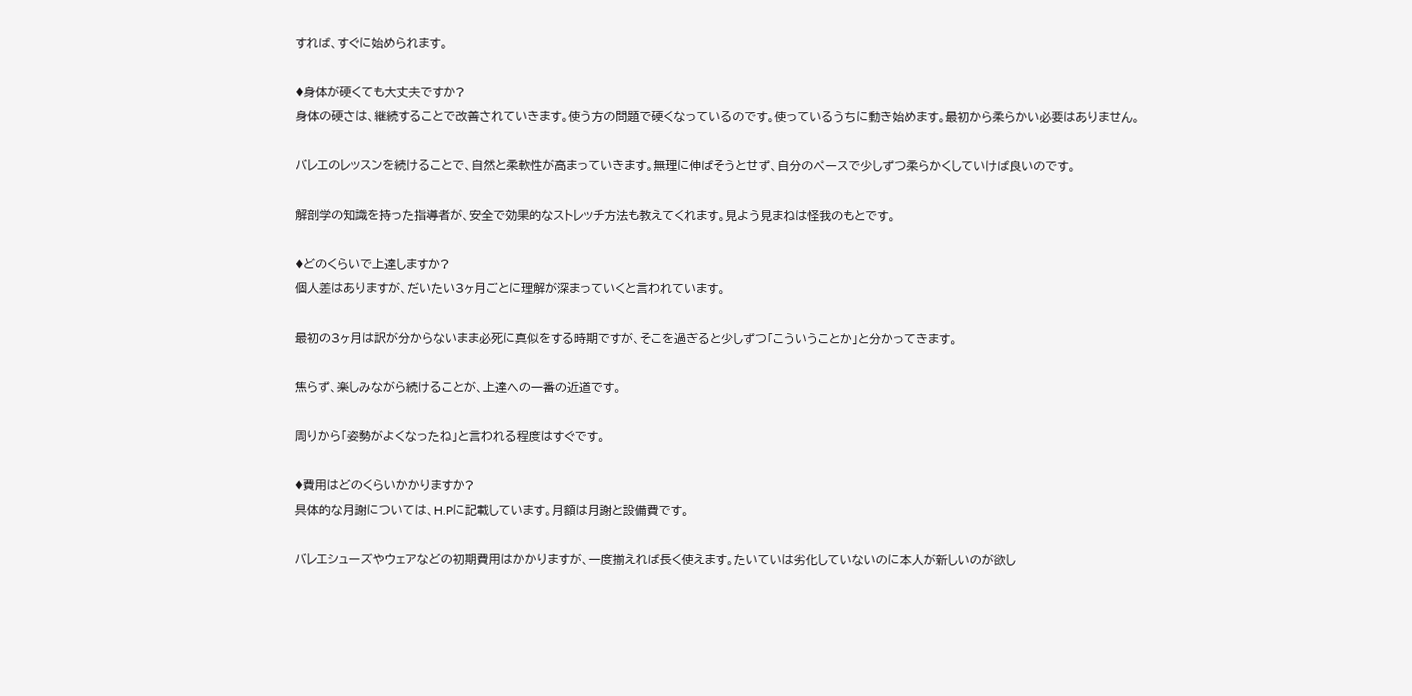すれば、すぐに始められます。

♦身体が硬くても大丈夫ですか?
身体の硬さは、継続することで改善されていきます。使う方の問題で硬くなっているのです。使っているうちに動き始めます。最初から柔らかい必要はありません。

バレエのレッスンを続けることで、自然と柔軟性が高まっていきます。無理に伸ばそうとせず、自分のペースで少しずつ柔らかくしていけば良いのです。

解剖学の知識を持った指導者が、安全で効果的なストレッチ方法も教えてくれます。見よう見まねは怪我のもとです。

♦どのくらいで上達しますか?
個人差はありますが、だいたい3ヶ月ごとに理解が深まっていくと言われています。

最初の3ヶ月は訳が分からないまま必死に真似をする時期ですが、そこを過ぎると少しずつ「こういうことか」と分かってきます。

焦らず、楽しみながら続けることが、上達への一番の近道です。

周りから「姿勢がよくなったね」と言われる程度はすぐです。

♦費用はどのくらいかかりますか?
具体的な月謝については、H.Pに記載しています。月額は月謝と設備費です。

バレエシューズやウェアなどの初期費用はかかりますが、一度揃えれば長く使えます。たいていは劣化していないのに本人が新しいのが欲し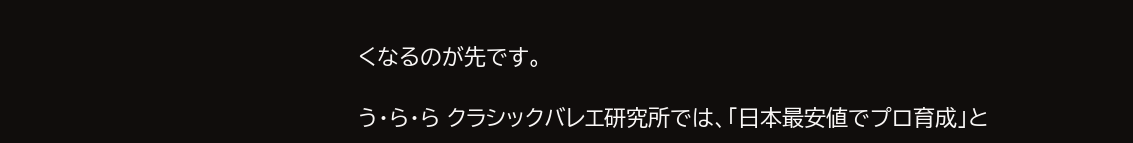くなるのが先です。

う・ら・ら クラシックバレエ研究所では、「日本最安値でプロ育成」と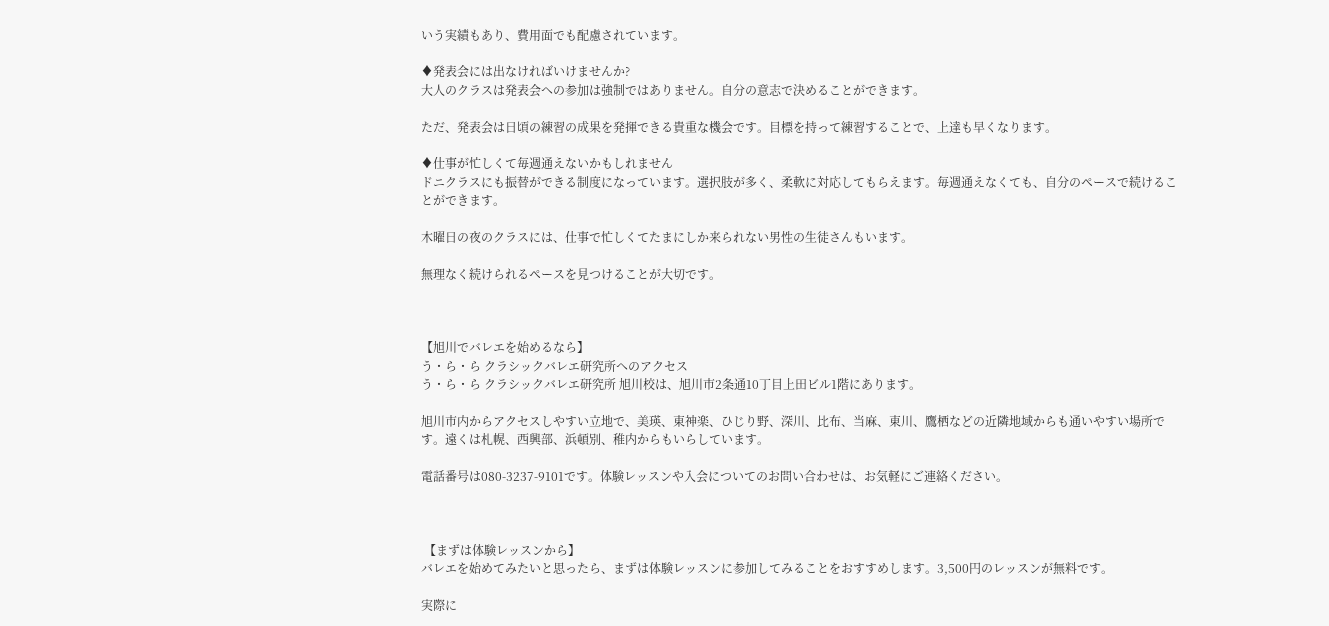いう実績もあり、費用面でも配慮されています。

♦発表会には出なければいけませんか?
大人のクラスは発表会への参加は強制ではありません。自分の意志で決めることができます。

ただ、発表会は日頃の練習の成果を発揮できる貴重な機会です。目標を持って練習することで、上達も早くなります。

♦仕事が忙しくて毎週通えないかもしれません
ドニクラスにも振替ができる制度になっています。選択肢が多く、柔軟に対応してもらえます。毎週通えなくても、自分のペースで続けることができます。

木曜日の夜のクラスには、仕事で忙しくてたまにしか来られない男性の生徒さんもいます。

無理なく続けられるペースを見つけることが大切です。



【旭川でバレエを始めるなら】
う・ら・ら クラシックバレエ研究所へのアクセス
う・ら・ら クラシックバレエ研究所 旭川校は、旭川市2条通10丁目上田ビル1階にあります。

旭川市内からアクセスしやすい立地で、美瑛、東神楽、ひじり野、深川、比布、当麻、東川、鷹栖などの近隣地域からも通いやすい場所です。遠くは札幌、西興部、浜頓別、稚内からもいらしています。

電話番号は080-3237-9101です。体験レッスンや入会についてのお問い合わせは、お気軽にご連絡ください。



 【まずは体験レッスンから】
バレエを始めてみたいと思ったら、まずは体験レッスンに参加してみることをおすすめします。3,500円のレッスンが無料です。

実際に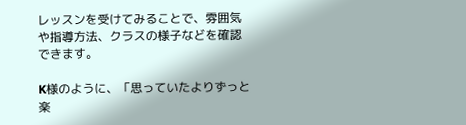レッスンを受けてみることで、雰囲気や指導方法、クラスの様子などを確認できます。

K様のように、「思っていたよりずっと楽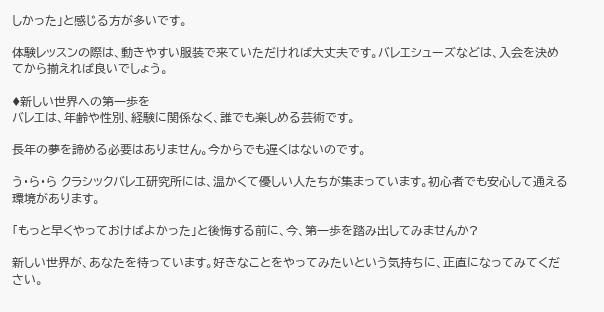しかった」と感じる方が多いです。

体験レッスンの際は、動きやすい服装で来ていただければ大丈夫です。バレエシューズなどは、入会を決めてから揃えれば良いでしょう。

♦新しい世界への第一歩を
バレエは、年齢や性別、経験に関係なく、誰でも楽しめる芸術です。

長年の夢を諦める必要はありません。今からでも遅くはないのです。

う・ら・ら クラシックバレエ研究所には、温かくて優しい人たちが集まっています。初心者でも安心して通える環境があります。

「もっと早くやっておけばよかった」と後悔する前に、今、第一歩を踏み出してみませんか?

新しい世界が、あなたを待っています。好きなことをやってみたいという気持ちに、正直になってみてください。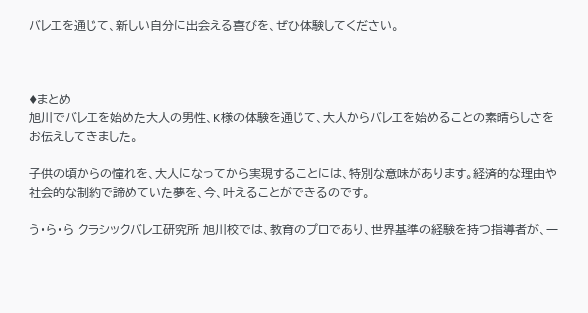バレエを通じて、新しい自分に出会える喜びを、ぜひ体験してください。



♦まとめ
旭川でバレエを始めた大人の男性、K様の体験を通じて、大人からバレエを始めることの素晴らしさをお伝えしてきました。

子供の頃からの憧れを、大人になってから実現することには、特別な意味があります。経済的な理由や社会的な制約で諦めていた夢を、今、叶えることができるのです。

う・ら・ら クラシックバレエ研究所 旭川校では、教育のプロであり、世界基準の経験を持つ指導者が、一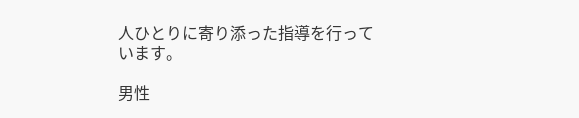人ひとりに寄り添った指導を行っています。

男性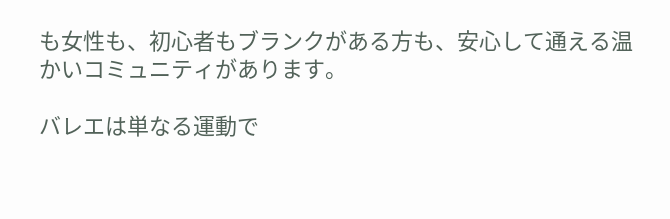も女性も、初心者もブランクがある方も、安心して通える温かいコミュニティがあります。

バレエは単なる運動で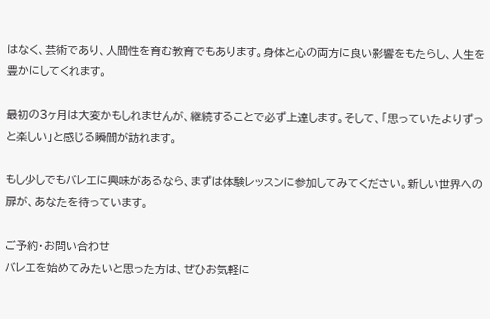はなく、芸術であり、人間性を育む教育でもあります。身体と心の両方に良い影響をもたらし、人生を豊かにしてくれます。

最初の3ヶ月は大変かもしれませんが、継続することで必ず上達します。そして、「思っていたよりずっと楽しい」と感じる瞬間が訪れます。

もし少しでもバレエに興味があるなら、まずは体験レッスンに参加してみてください。新しい世界への扉が、あなたを待っています。

ご予約・お問い合わせ
バレエを始めてみたいと思った方は、ぜひお気軽に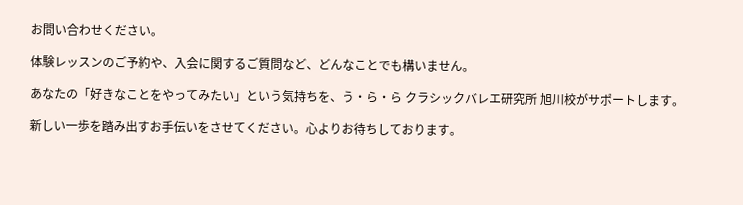お問い合わせください。

体験レッスンのご予約や、入会に関するご質問など、どんなことでも構いません。

あなたの「好きなことをやってみたい」という気持ちを、う・ら・ら クラシックバレエ研究所 旭川校がサポートします。

新しい一歩を踏み出すお手伝いをさせてください。心よりお待ちしております。